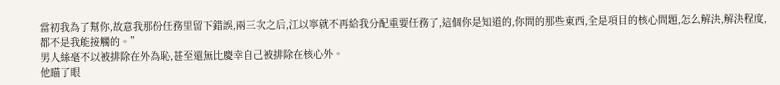當初我為了幫你,故意我那份任務里留下錯誤,兩三次之后,江以寧就不再給我分配重要任務了,這個你是知道的,你問的那些東西,全是項目的核心問題,怎么解決,解決程度,都不是我能接觸的。”
男人絲毫不以被排除在外為恥,甚至還無比慶幸自己被排除在核心外。
他瞄了眼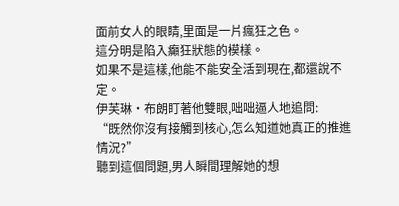面前女人的眼睛,里面是一片瘋狂之色。
這分明是陷入癲狂狀態的模樣。
如果不是這樣,他能不能安全活到現在,都還說不定。
伊芙琳·布朗盯著他雙眼,咄咄逼人地追問:
“既然你沒有接觸到核心,怎么知道她真正的推進情況?”
聽到這個問題,男人瞬間理解她的想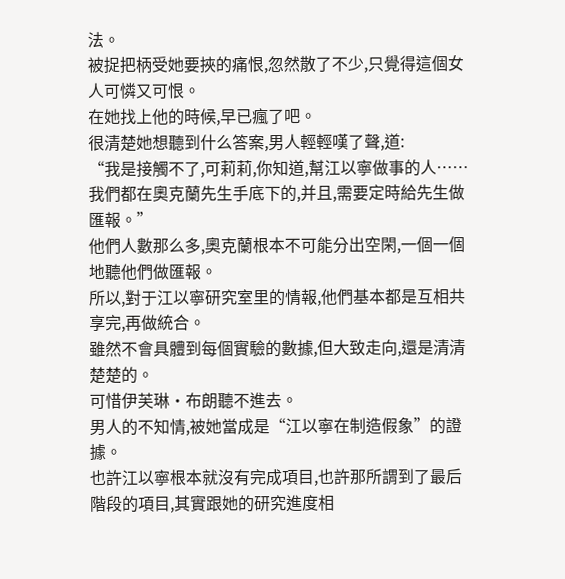法。
被捉把柄受她要挾的痛恨,忽然散了不少,只覺得這個女人可憐又可恨。
在她找上他的時候,早已瘋了吧。
很清楚她想聽到什么答案,男人輕輕嘆了聲,道:
“我是接觸不了,可莉莉,你知道,幫江以寧做事的人……我們都在奧克蘭先生手底下的,并且,需要定時給先生做匯報。”
他們人數那么多,奧克蘭根本不可能分出空閑,一個一個地聽他們做匯報。
所以,對于江以寧研究室里的情報,他們基本都是互相共享完,再做統合。
雖然不會具體到每個實驗的數據,但大致走向,還是清清楚楚的。
可惜伊芙琳·布朗聽不進去。
男人的不知情,被她當成是“江以寧在制造假象”的證據。
也許江以寧根本就沒有完成項目,也許那所謂到了最后階段的項目,其實跟她的研究進度相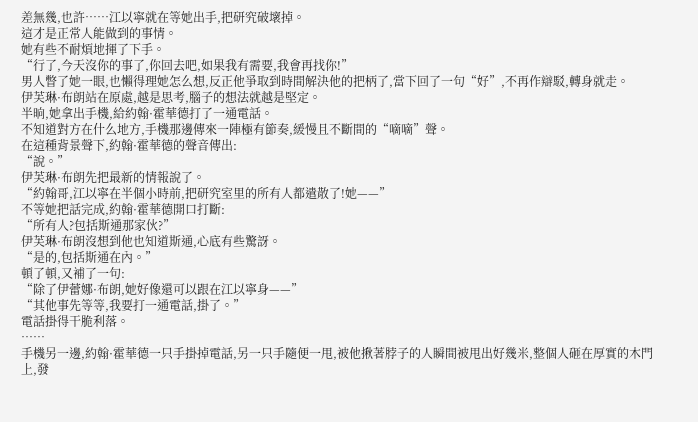差無幾,也許……江以寧就在等她出手,把研究破壞掉。
這才是正常人能做到的事情。
她有些不耐煩地揮了下手。
“行了,今天沒你的事了,你回去吧,如果我有需要,我會再找你!”
男人瞥了她一眼,也懶得理她怎么想,反正他爭取到時間解決他的把柄了,當下回了一句“好”,不再作辯駁,轉身就走。
伊芙琳·布朗站在原處,越是思考,腦子的想法就越是堅定。
半晌,她拿出手機,給約翰·霍華德打了一通電話。
不知道對方在什么地方,手機那邊傳來一陣極有節奏,緩慢且不斷間的“嘀嘀”聲。
在這種背景聲下,約翰·霍華德的聲音傳出:
“說。”
伊芙琳·布朗先把最新的情報說了。
“約翰哥,江以寧在半個小時前,把研究室里的所有人都遣散了!她——”
不等她把話完成,約翰·霍華德開口打斷:
“所有人?包括斯通那家伙?”
伊芙琳·布朗沒想到他也知道斯通,心底有些驚訝。
“是的,包括斯通在內。”
頓了頓,又補了一句:
“除了伊蕾娜·布朗,她好像還可以跟在江以寧身——”
“其他事先等等,我要打一通電話,掛了。”
電話掛得干脆利落。
……
手機另一邊,約翰·霍華德一只手掛掉電話,另一只手隨便一甩,被他揪著脖子的人瞬間被甩出好幾米,整個人砸在厚實的木門上,發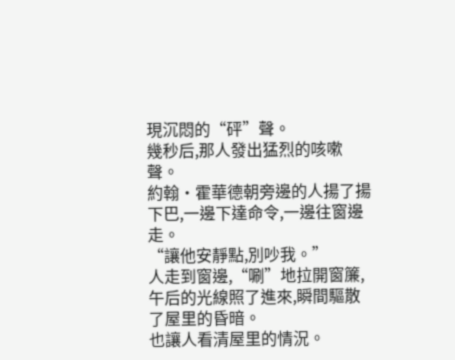現沉悶的“砰”聲。
幾秒后,那人發出猛烈的咳嗽聲。
約翰·霍華德朝旁邊的人揚了揚下巴,一邊下達命令,一邊往窗邊走。
“讓他安靜點,別吵我。”
人走到窗邊,“唰”地拉開窗簾,午后的光線照了進來,瞬間驅散了屋里的昏暗。
也讓人看清屋里的情況。